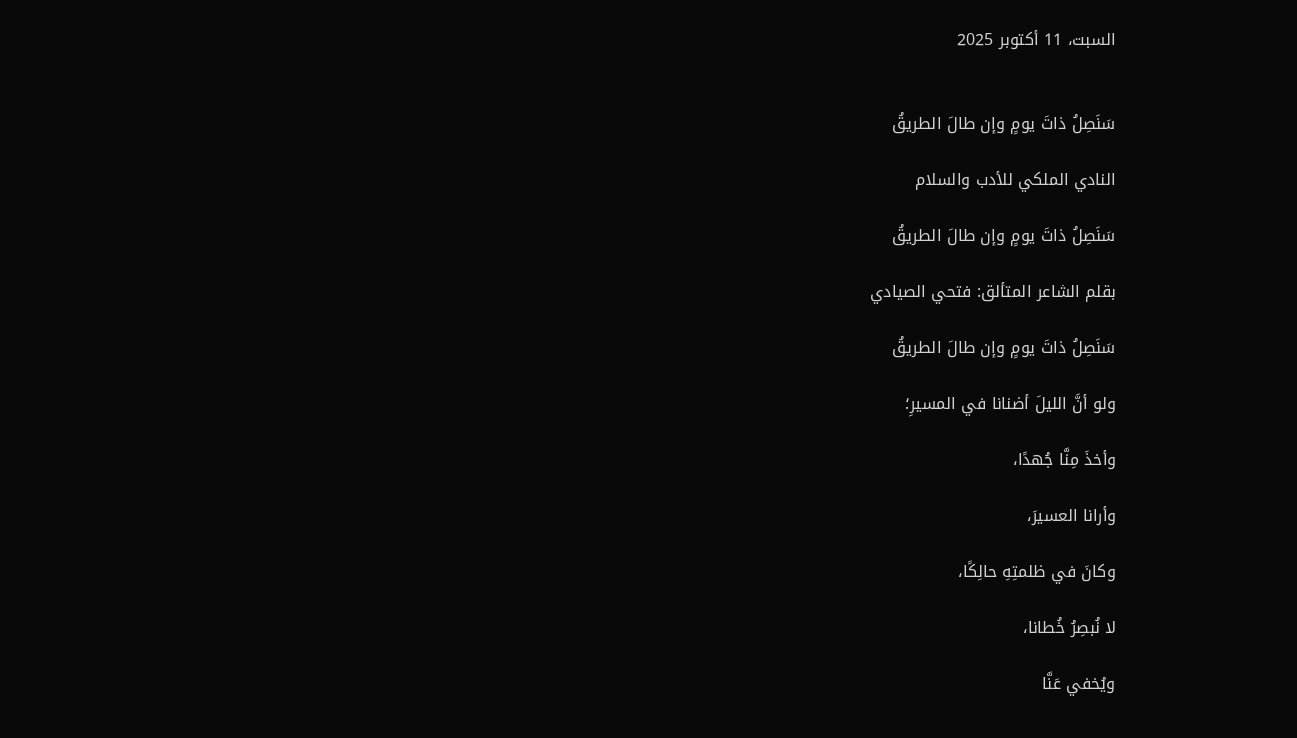السبت، 11 أكتوبر 2025


سَنَصِلُ ذاتَ يومٍ وإن طالَ الطريقُ

النادي الملكي للأدب والسلام

سَنَصِلُ ذاتَ يومٍ وإن طالَ الطريقُ

بقلم الشاعر المتألق: فتحي الصيادي

سَنَصِلُ ذاتَ يومٍ وإن طالَ الطريقُ

ولو أنَّ الليلَ أضنانا في المسيرِ؛

وأخذَ مِنَّا جُهدًا،

وأرانا العسيرَ،

وكانَ في ظلمتِهِ حالِكًا،

لا نُبصِرُ خُطانا،

ويُخفي عَنَّا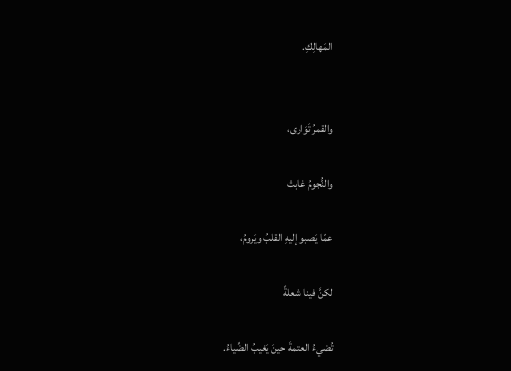المَهالِكِ.


والقمرُ تَوَارى،

والنُّجومُ غابتْ

عمّا يَصبو إليهِ القلبُ ويَرومُ،

لكنَّ فينا شعلةً

تُضيءُ العتمةَ حينَ يَغيبُ الضِّياءُ.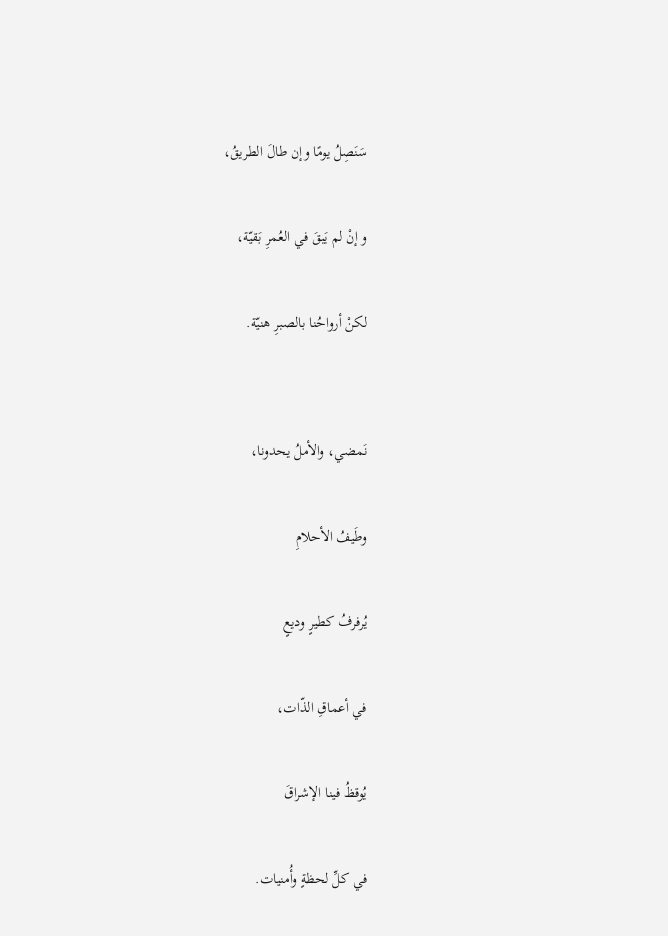سَنَصِلُ يومًا وإن طالَ الطريقُ،

و إنْ لم يَبقَ في العُمرِ بَقيّة،

لكنْ أرواحُنا بالصبرِ هنيّة.


نَمضي، والأملُ يحدونا،

وطَيفُ الأحلامِ

يُرفرفُ كطيرٍ وديعٍ

في أعماقِ الذّات،

يُوقظُ فينا الإشراقَ

في كلِّ لحظةٍ وأُمنيات.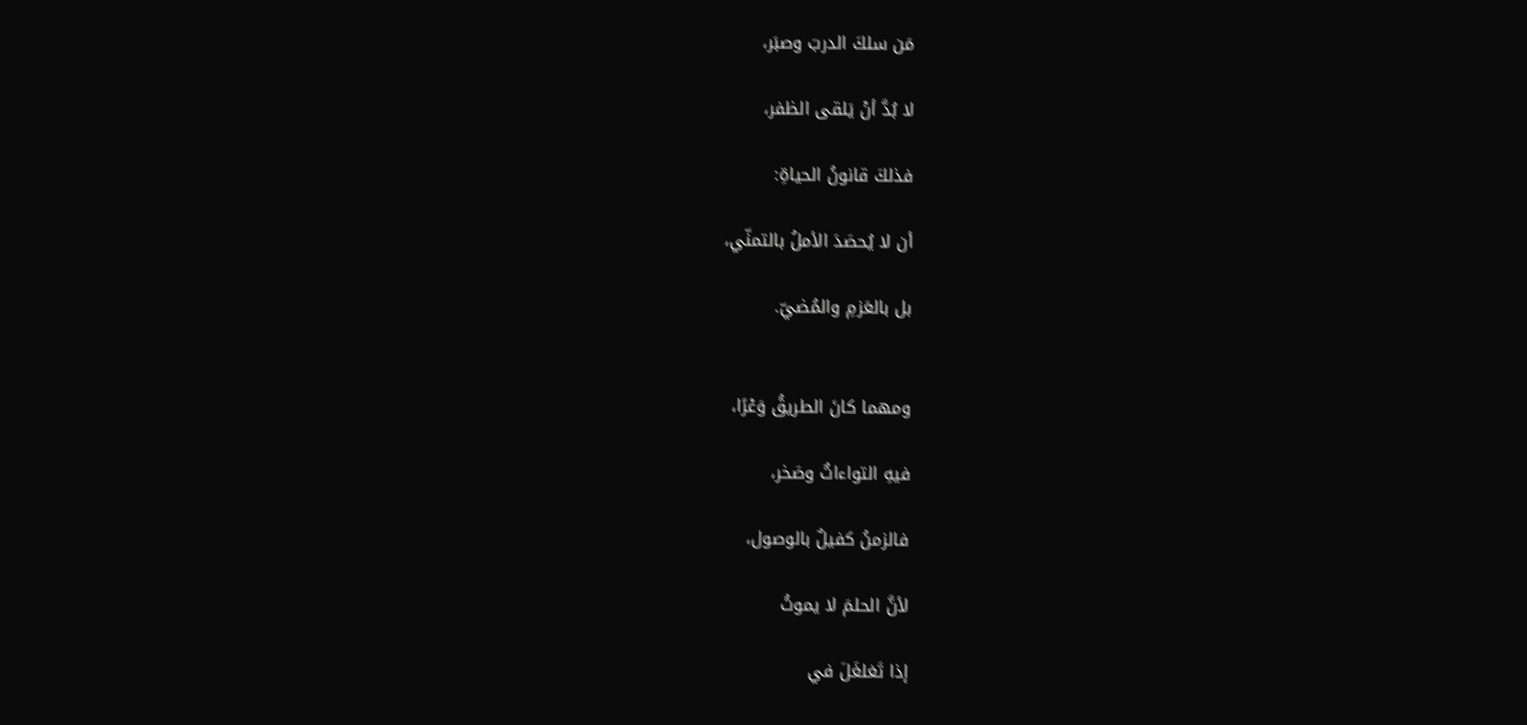مَن سلكَ الدربَ وصبَر،

لا بُدَّ أنْ يَلقى الظفر،

فذلكَ قانونُ الحياةِ:

أن لا يُحصَدَ الأملُ بالتمنّي،

بل بالعَزمِ والمُضيّ.


ومهما كانَ الطريقُ وَعْرًا،

فيهِ التواءاتٌ وصَخر،

فالزمنُ كفيلٌ بالوصول،

لأنَّ الحلمَ لا يموتُ

إذا تَغلغَلَ في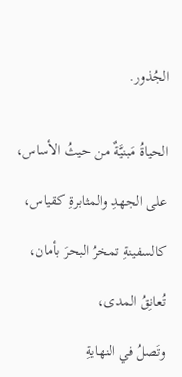الجُذور.


الحياةُ مَبنيَّةٌ من حيثُ الأساس،

على الجهدِ والمثابرةِ كقياس،

كالسفينةِ تمخرُ البحرَ بأمان،

تُعانِقُ المدى،

وتَصلُ في النهايةِ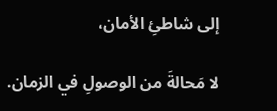إلى شاطئِ الأمان،

لا مَحالةَ من الوصولِ في الزمان.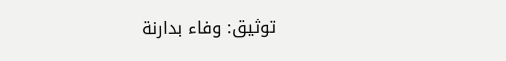توثيق: وفاء بدارنة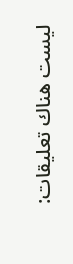ليست هناك تعليقات: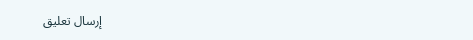إرسال تعليق